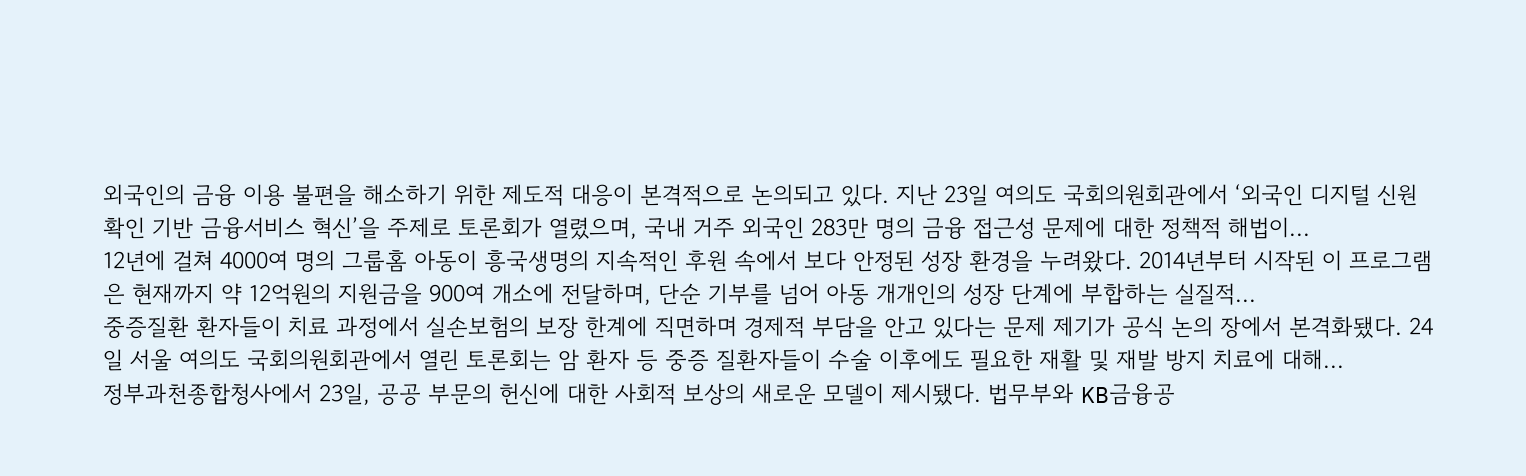외국인의 금융 이용 불편을 해소하기 위한 제도적 대응이 본격적으로 논의되고 있다. 지난 23일 여의도 국회의원회관에서 ‘외국인 디지털 신원확인 기반 금융서비스 혁신’을 주제로 토론회가 열렸으며, 국내 거주 외국인 283만 명의 금융 접근성 문제에 대한 정책적 해법이...
12년에 걸쳐 4000여 명의 그룹홈 아동이 흥국생명의 지속적인 후원 속에서 보다 안정된 성장 환경을 누려왔다. 2014년부터 시작된 이 프로그램은 현재까지 약 12억원의 지원금을 900여 개소에 전달하며, 단순 기부를 넘어 아동 개개인의 성장 단계에 부합하는 실질적...
중증질환 환자들이 치료 과정에서 실손보험의 보장 한계에 직면하며 경제적 부담을 안고 있다는 문제 제기가 공식 논의 장에서 본격화됐다. 24일 서울 여의도 국회의원회관에서 열린 토론회는 암 환자 등 중증 질환자들이 수술 이후에도 필요한 재활 및 재발 방지 치료에 대해...
정부과천종합청사에서 23일, 공공 부문의 헌신에 대한 사회적 보상의 새로운 모델이 제시됐다. 법무부와 KB금융공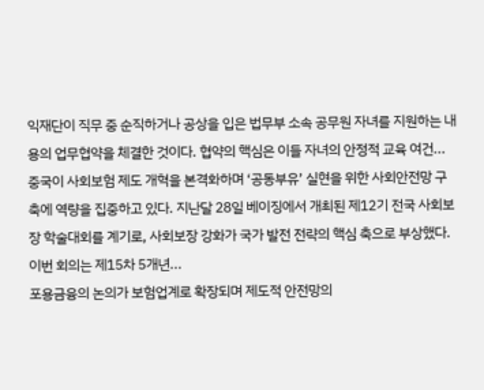익재단이 직무 중 순직하거나 공상을 입은 법무부 소속 공무원 자녀를 지원하는 내용의 업무협약을 체결한 것이다. 협약의 핵심은 이들 자녀의 안정적 교육 여건...
중국이 사회보험 제도 개혁을 본격화하며 ‘공동부유’ 실현을 위한 사회안전망 구축에 역량을 집중하고 있다. 지난달 28일 베이징에서 개최된 제12기 전국 사회보장 학술대회를 계기로, 사회보장 강화가 국가 발전 전략의 핵심 축으로 부상했다. 이번 회의는 제15차 5개년...
포용금융의 논의가 보험업계로 확장되며 제도적 안전망의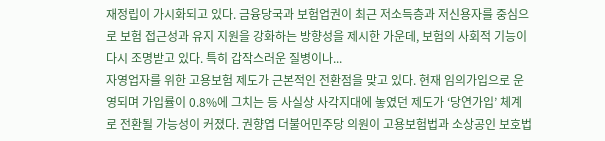재정립이 가시화되고 있다. 금융당국과 보험업권이 최근 저소득층과 저신용자를 중심으로 보험 접근성과 유지 지원을 강화하는 방향성을 제시한 가운데, 보험의 사회적 기능이 다시 조명받고 있다. 특히 갑작스러운 질병이나...
자영업자를 위한 고용보험 제도가 근본적인 전환점을 맞고 있다. 현재 임의가입으로 운영되며 가입률이 0.8%에 그치는 등 사실상 사각지대에 놓였던 제도가 ‘당연가입’ 체계로 전환될 가능성이 커졌다. 권향엽 더불어민주당 의원이 고용보험법과 소상공인 보호법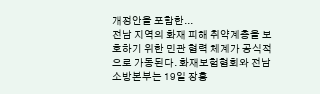개정안을 포함한...
전남 지역의 화재 피해 취약계층을 보호하기 위한 민관 협력 체계가 공식적으로 가동된다. 화재보험협회와 전남소방본부는 19일 장흥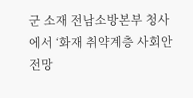군 소재 전남소방본부 청사에서 ‘화재 취약계층 사회안전망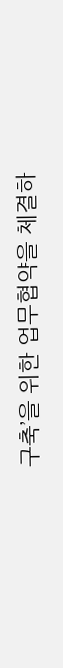구축’을 위한 업무협약을 체결하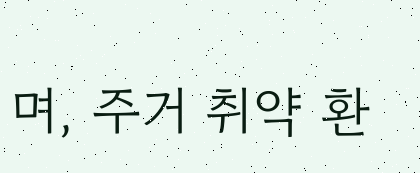며, 주거 취약 환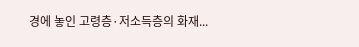경에 놓인 고령층·저소득층의 화재...